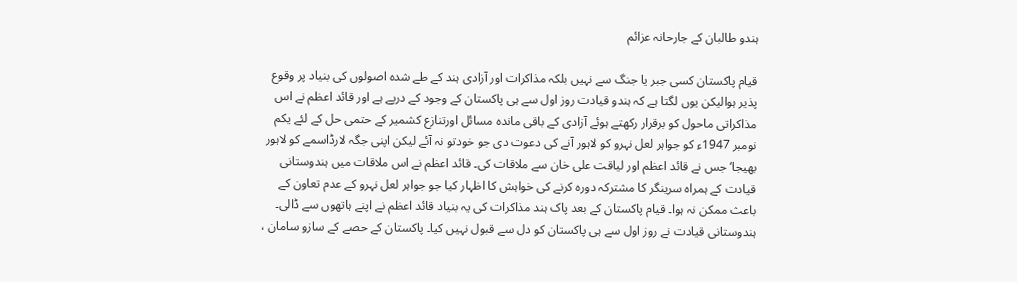ہندو طالبان کے جارحانہ عزائم

قیام پاکستان کسی جبر یا جنگ سے نہیں بلکہ مذاکرات اور آزادی ہند کے طے شدہ اصولوں کی بنیاد پر وقوع پذیر ہوالیکن یوں لگتا ہے کہ ہندو قیادت روز اول سے ہی پاکستان کے وجود کے درپے ہے اور قائد اعظم نے اس مذاکراتی ماحول کو برقرار رکھتے ہوئے آزادی کے باقی ماندہ مسائل اورتنازع کشمیر کے حتمی حل کے لئے یکم نومبر 1947ء کو جواہر لعل نہرو کو لاہور آنے کی دعوت دی جو خودتو نہ آئے لیکن اپنی جگہ لارڈاسمے کو لاہور بھیجا‘ جس نے قائد اعظم اور لیاقت علی خان سے ملاقات کی۔ قائد اعظم نے اس ملاقات میں ہندوستانی قیادت کے ہمراہ سرینگر کا مشترکہ دورہ کرنے کی خواہش کا اظہار کیا جو جواہر لعل نہرو کے عدم تعاون کے باعث ممکن نہ ہوا۔ قیام پاکستان کے بعد پاک ہند مذاکرات کی یہ بنیاد قائد اعظم نے اپنے ہاتھوں سے ڈالی۔
ہندوستانی قیادت نے روز اول سے ہی پاکستان کو دل سے قبول نہیں کیا۔ پاکستان کے حصے کے سازو سامان ،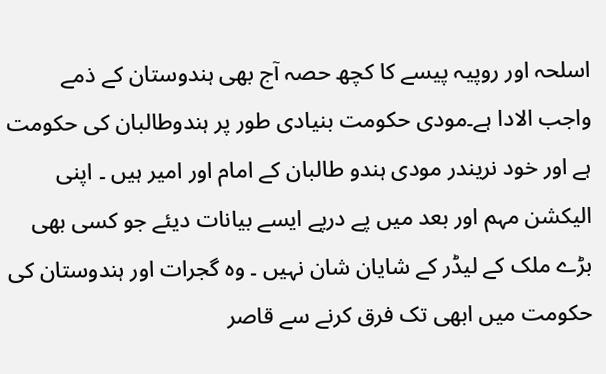اسلحہ اور روپیہ پیسے کا کچھ حصہ آج بھی ہندوستان کے ذمے واجب الادا ہے۔مودی حکومت بنیادی طور پر ہندوطالبان کی حکومت ہے اور خود نریندر مودی ہندو طالبان کے امام اور امیر ہیں ۔ اپنی الیکشن مہم اور بعد میں پے درپے ایسے بیانات دیئے جو کسی بھی بڑے ملک کے لیڈر کے شایان شان نہیں ۔ وہ گجرات اور ہندوستان کی حکومت میں ابھی تک فرق کرنے سے قاصر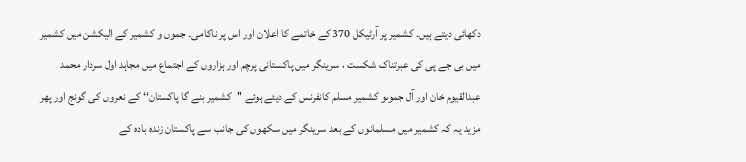دکھائی دیتے ہیں۔ کشمیر پر آرٹیکل 370 کے خاتمے کا اعلان اور اس پر ناکامی۔ جموں و کشمیر کے الیکشن میں کشمیر میں بی جے پی کی عبرتناک شکست ، سرینگر میں پاکستانی پرچم اور ہزاروں کے اجتماع میں مجاہد اول سردار محمد عبدالقیوم خان اور آل جموںو کشمیر مسلم کانفرنس کے دیئے ہوئے ''کشمیر بنے گا پاکستان‘‘ کے نعروں کی گونج اور پھر مزید یہ کہ کشمیر میں مسلمانوں کے بعد سرینگر میں سکھوں کی جانب سے پاکستان زندہ بادہ کے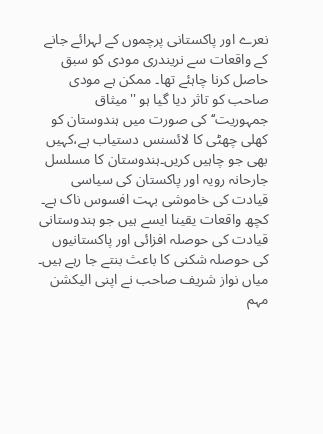نعرے اور پاکستانی پرچموں کے لہرائے جانے کے واقعات سے نریندری مودی کو سبق حاصل کرنا چاہئے تھا۔ ممکن ہے مودی صاحب کو تاثر دیا گیا ہو ''میثاق جمہوریت‘‘کی صورت میں ہندوستان کو کھلی چھٹی کا لائسنس دستیاب ہے،کہیں بھی جو چاہیں کریں۔ہندوستان کا مسلسل جارحانہ رویہ اور پاکستان کی سیاسی قیادت کی خاموشی بہت افسوس ناک ہے۔ کچھ واقعات یقینا ایسے ہیں جو ہندوستانی قیادت کی حوصلہ افزائی اور پاکستانیوں کی حوصلہ شکنی کا باعث بنتے جا رہے ہیں۔
میاں نواز شریف صاحب نے اپنی الیکشن مہم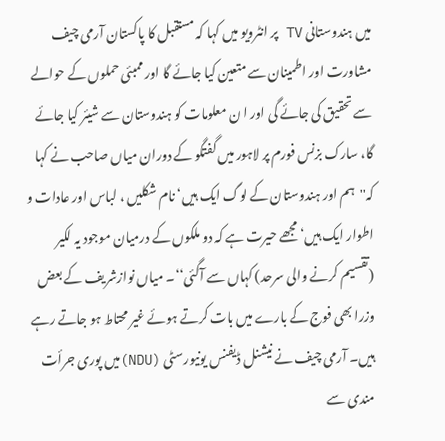میں ہندوستانی TV پر انٹرویو میں کہا کہ مستقبل کا پاکستان آرمی چیف مشاورت اور اطمینان سے متعین کیا جائے گا اور ممبئی حملوں کے حوالے سے تحقیق کی جائے گی اور ا ن معلومات کو ہندوستان سے شیئر کیا جائے گا، سارک بزنس فورم پر لاہور میں گفتگو کے دوران میاں صاحب نے کہا کہ''ہم اور ہندوستان کے لوگ ایک ہیں‘ نام شکلیں ، لباس اور عادات و اطوار ایک ہیں‘ مجھے حیرت ہے کہ دو ملکوں کے درمیان موجود یہ لکیر (تقسیم کرنے والی سرحد) کہاں سے آگئی‘‘۔ میاں نوازشریف کے بعض وزرا بھی فوج کے بارے میں بات کرتے ہوئے غیر محتاط ہو جاتے رہے ہیں۔ آرمی چیف نے نیشنل ڈیفنس یونیورسٹی (NDU)میں پوری جرأت مندی سے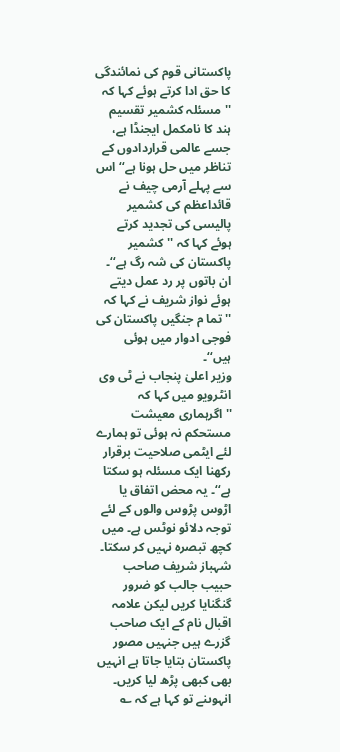پاکستانی قوم کی نمائندگی کا حق ادا کرتے ہوئے کہا کہ ''مسئلہ کشمیر تقسیم ہند کا نامکمل ایجنڈا ہے، جسے عالمی قراردادوں کے تناظر میں حل ہونا ہے‘‘ اس سے پہلے آرمی چیف نے قائداعظم کی کشمیر پالیسی کی تجدید کرتے ہوئے کہا کہ ''کشمیر پاکستان کی شہ رگ ہے‘‘۔ ان باتوں پر رد عمل دیتے ہوئے نواز شریف نے کہا کہ ''تما م جنگیں پاکستان کی فوجی ادوار میں ہوئی ہیں‘‘۔
وزیر اعلیٰ پنجاب نے ٹی وی انٹرویو میں کہا کہ ''اگرہماری معیشت مستحکم نہ ہوئی تو ہمارے لئے ایٹمی صلاحیت برقرار رکھنا ایک مسئلہ ہو سکتا ہے‘‘۔ یہ محض اتفاق یا اڑوس پڑوس والوں کے لئے توجہ دلائو نوٹس ہے۔ میں کچھ تبصرہ نہیں کر سکتا۔ شہباز شریف صاحب حبیب جالب کو ضرور گنگنایا کریں لیکن علامہ اقبال نام کے ایک صاحب گزرے ہیں جنہیں مصور پاکستان بتایا جاتا ہے انہیں بھی کبھی پڑھ لیا کریں۔ انہوںنے تو کہا ہے کہ ؎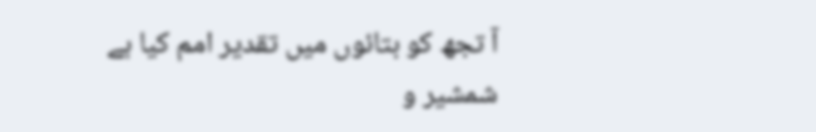آ تجھ کو بتائوں میں تقدیر امم کیا ہے
شمشیر و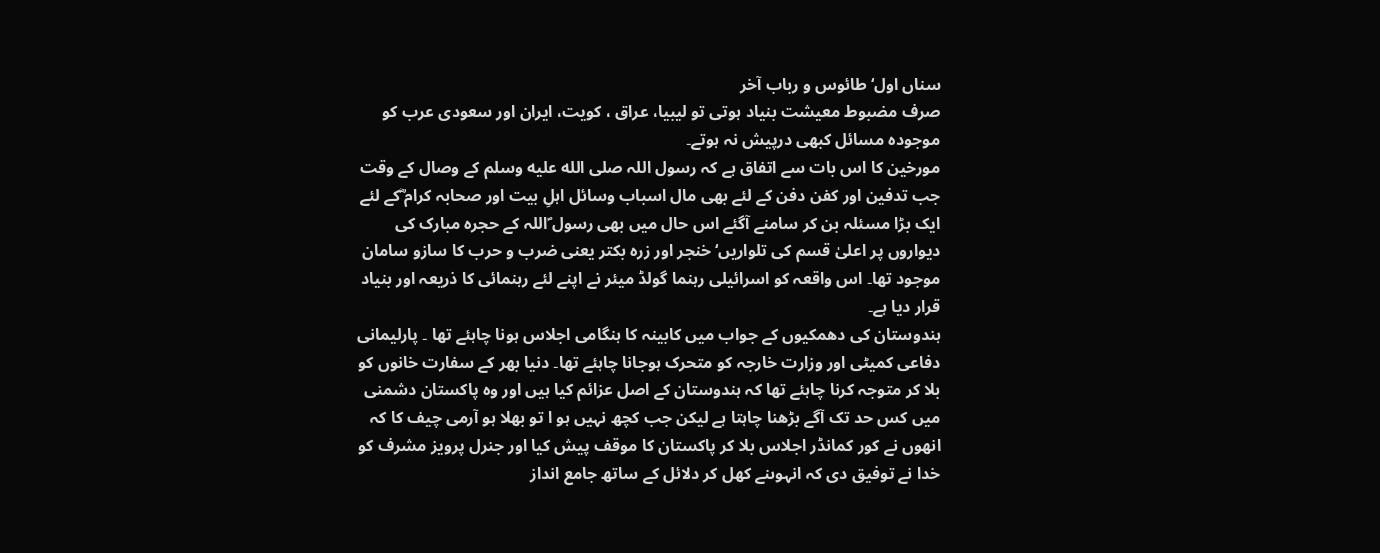سناں اول‘ طائوس و رباب آخر
صرف مضبوط معیشت بنیاد ہوتی تو لیبیا، عراق ، کویت، ایران اور سعودی عرب کو موجودہ مسائل کبھی درپیش نہ ہوتے۔
مورخین کا اس بات سے اتفاق ہے کہ رسول اللہ صلى الله عليه وسلم کے وصال کے وقت جب تدفین اور کفن دفن کے لئے بھی مال اسباب وسائل اہلِ بیت اور صحابہ کرام ؓکے لئے ایک بڑا مسئلہ بن کر سامنے آگئے اس حال میں بھی رسول ؐاللہ کے حجرہ مبارک کی دیواروں پر اعلیٰ قسم کی تلواریں‘ خنجر اور زرہ بکتر یعنی ضرب و حرب کا سازو سامان موجود تھا۔ اس واقعہ کو اسرائیلی رہنما گولڈ میئر نے اپنے لئے رہنمائی کا ذریعہ اور بنیاد قرار دیا ہے۔
ہندوستان کی دھمکیوں کے جواب میں کابینہ کا ہنگامی اجلاس ہونا چاہئے تھا ۔ پارلیمانی دفاعی کمیٹی اور وزارت خارجہ کو متحرک ہوجانا چاہئے تھا۔ دنیا بھر کے سفارت خانوں کو بلا کر متوجہ کرنا چاہئے تھا کہ ہندوستان کے اصل عزائم کیا ہیں اور وہ پاکستان دشمنی میں کس حد تک آگے بڑھنا چاہتا ہے لیکن جب کچھ نہیں ہو ا تو بھلا ہو آرمی چیف کا کہ انھوں نے کور کمانڈر اجلاس بلا کر پاکستان کا موقف پیش کیا اور جنرل پرویز مشرف کو خدا نے توفیق دی کہ انہوںنے کھل کر دلائل کے ساتھ جامع انداز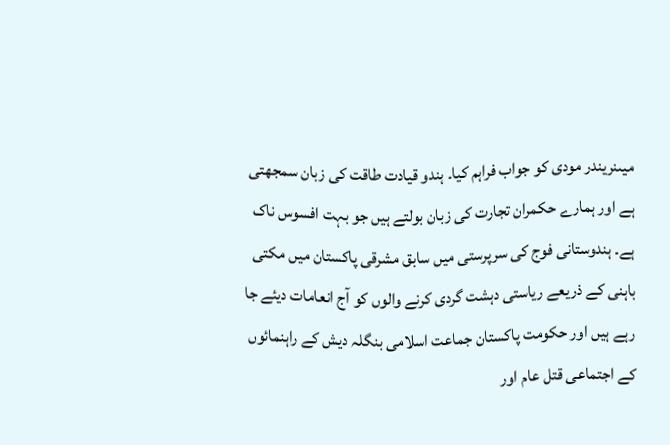میںنریندر مودی کو جواب فراہم کیا۔ ہندو قیادت طاقت کی زبان سمجھتی ہے اور ہمارے حکمران تجارت کی زبان بولتے ہیں جو بہت افسوس ناک ہے۔ ہندوستانی فوج کی سرپرستی میں سابق مشرقی پاکستان میں مکتی باہنی کے ذریعے ریاستی دہشت گردی کرنے والوں کو آج انعامات دیئے جا رہے ہیں اور حکومت پاکستان جماعت اسلامی بنگلہ دیش کے راہنمائوں کے اجتماعی قتل عام اور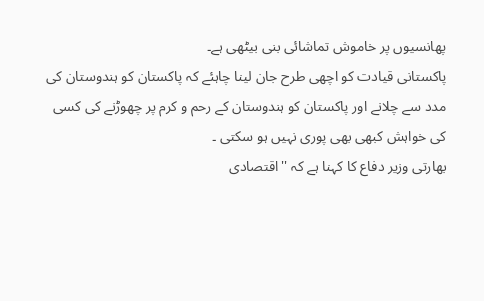پھانسیوں پر خاموش تماشائی بنی بیٹھی ہے۔
پاکستانی قیادت کو اچھی طرح جان لینا چاہئے کہ پاکستان کو ہندوستان کی مدد سے چلانے اور پاکستان کو ہندوستان کے رحم و کرم پر چھوڑنے کی کسی کی خواہش کبھی بھی پوری نہیں ہو سکتی ۔
بھارتی وزیر دفاع کا کہنا ہے کہ ''اقتصادی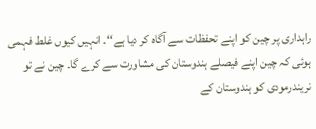راہداری پر چین کو اپنے تحفظات سے آگاہ کر دیا ہے‘‘۔ انہیں کیوں غلط فہمی ہوئی کہ چین اپنے فیصلے ہندوستان کی مشاورت سے کرے گا۔ چین نے تو نریندرمودی کو ہندوستان کے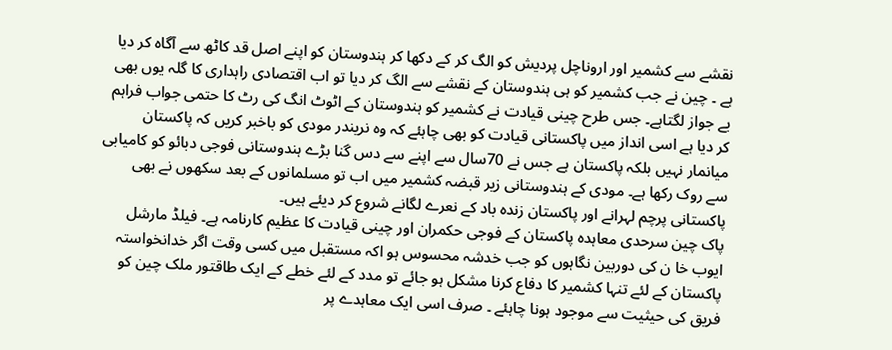نقشے سے کشمیر اور اروناچل پردیش کو الگ کر کے دکھا کر ہندوستان کو اپنے اصل قد کاٹھ سے آگاہ کر دیا ہے ۔ چین نے جب کشمیر کو ہی ہندوستان کے نقشے سے الگ کر دیا تو اب اقتصادی راہداری کا گلہ یوں بھی بے جواز لگتاہے۔ جس طرح چینی قیادت نے کشمیر کو ہندوستان کے اٹوٹ انگ کی رٹ کا حتمی جواب فراہم کر دیا ہے اسی انداز میں پاکستانی قیادت کو بھی چاہئے کہ وہ نریندر مودی کو باخبر کریں کہ پاکستان میانمار نہیں بلکہ پاکستان ہے جس نے 70سال سے اپنے سے دس گنا بڑے ہندوستانی فوجی دبائو کو کامیابی سے روک رکھا ہے۔ مودی کے ہندوستانی زیر قبضہ کشمیر میں اب تو مسلمانوں کے بعد سکھوں نے بھی پاکستانی پرچم لہرانے اور پاکستان زندہ باد کے نعرے لگانے شروع کر دیئے ہیں۔
پاک چین سرحدی معاہدہ پاکستان کے فوجی حکمران اور چینی قیادت کا عظیم کارنامہ ہے۔ فیلڈ مارشل ایوب خا ن کی دوربین نگاہوں کو جب خدشہ محسوس ہو اکہ مستقبل میں کسی وقت اگر خدانخواستہ پاکستان کے لئے تنہا کشمیر کا دفاع کرنا مشکل ہو جائے تو مدد کے لئے خطے کے ایک طاقتور ملک چین کو فریق کی حیثیت سے موجود ہونا چاہئے ۔ صرف اسی ایک معاہدے پر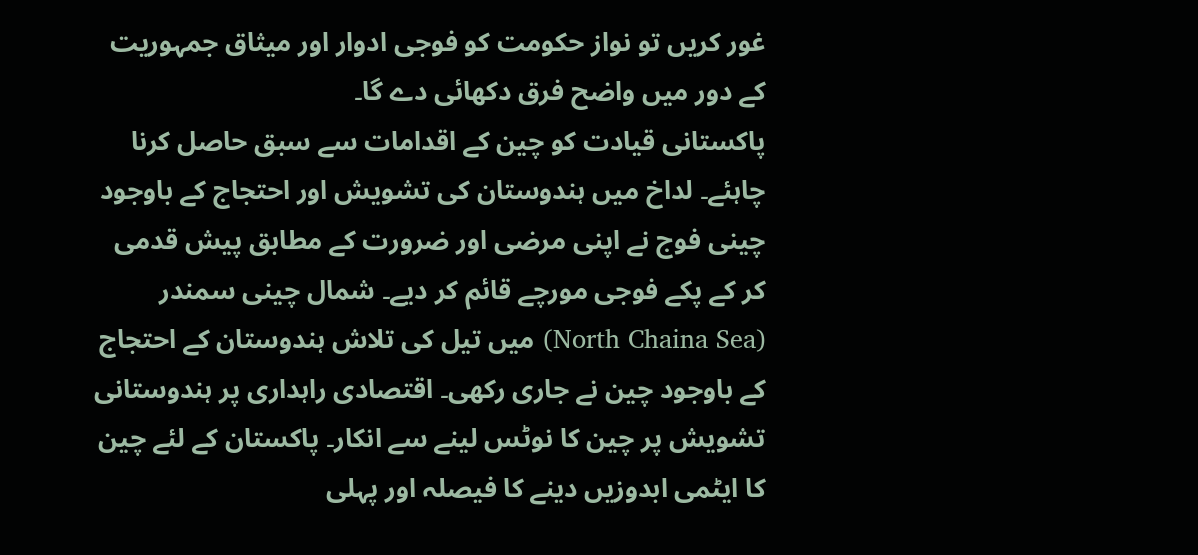غور کریں تو نواز حکومت کو فوجی ادوار اور میثاق جمہوریت کے دور میں واضح فرق دکھائی دے گا۔
پاکستانی قیادت کو چین کے اقدامات سے سبق حاصل کرنا چاہئے۔ لداخ میں ہندوستان کی تشویش اور احتجاج کے باوجود چینی فوج نے اپنی مرضی اور ضرورت کے مطابق پیش قدمی کر کے پکے فوجی مورچے قائم کر دیے۔ شمال چینی سمندر (North Chaina Sea) میں تیل کی تلاش ہندوستان کے احتجاج کے باوجود چین نے جاری رکھی۔ اقتصادی راہداری پر ہندوستانی تشویش پر چین کا نوٹس لینے سے انکار۔ پاکستان کے لئے چین کا ایٹمی ابدوزیں دینے کا فیصلہ اور پہلی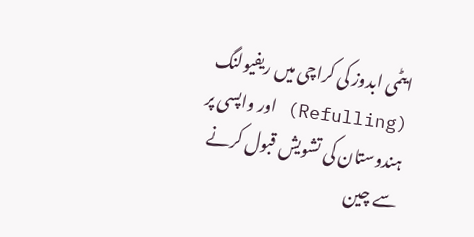ایٹمی ابدوز کی کراچی میں ریفیولنگ (Refulling) اور واپسی پر ہندوستان کی تشویش قبول کرنے سے چین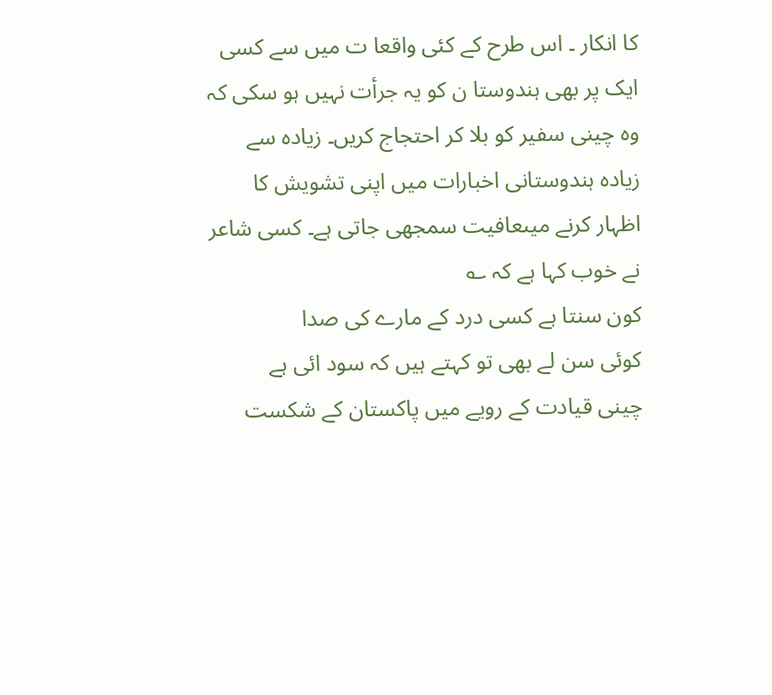کا انکار ۔ اس طرح کے کئی واقعا ت میں سے کسی ایک پر بھی ہندوستا ن کو یہ جرأت نہیں ہو سکی کہ وہ چینی سفیر کو بلا کر احتجاج کریں۔ زیادہ سے زیادہ ہندوستانی اخبارات میں اپنی تشویش کا اظہار کرنے میںعافیت سمجھی جاتی ہے۔ کسی شاعر نے خوب کہا ہے کہ ؎
کون سنتا ہے کسی درد کے مارے کی صدا
کوئی سن لے بھی تو کہتے ہیں کہ سود ائی ہے
چینی قیادت کے رویے میں پاکستان کے شکست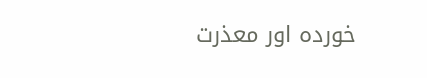خوردہ اور معذرت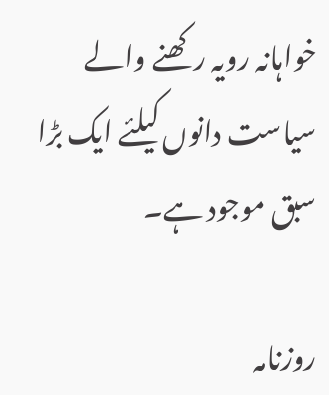خواہانہ رویہ رکھنے والے سیاست دانوں کیلئے ایک بڑا سبق موجود ہے۔

روزنامہ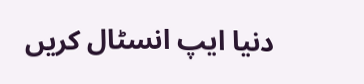دنیا ایپ انسٹال کریں